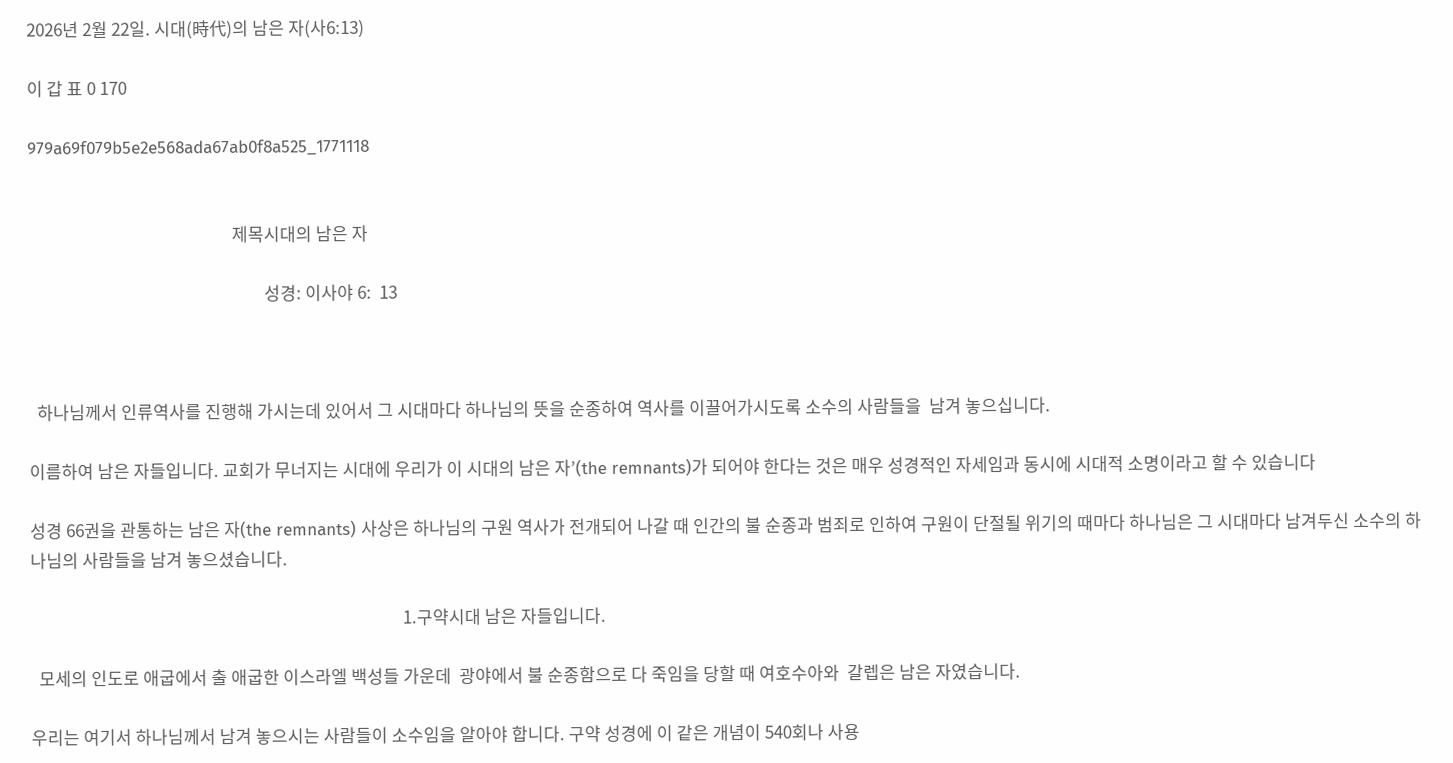2026년 2월 22일. 시대(時代)의 남은 자(사6:13)

이 갑 표 0 170

979a69f079b5e2e568ada67ab0f8a525_1771118


                                                   제목시대의 남은 자

                                                           성경: 이사야 6:  13



  하나님께서 인류역사를 진행해 가시는데 있어서 그 시대마다 하나님의 뜻을 순종하여 역사를 이끌어가시도록 소수의 사람들을  남겨 놓으십니다.

이름하여 남은 자들입니다. 교회가 무너지는 시대에 우리가 이 시대의 남은 자’(the remnants)가 되어야 한다는 것은 매우 성경적인 자세임과 동시에 시대적 소명이라고 할 수 있습니다

성경 66권을 관통하는 남은 자(the remnants) 사상은 하나님의 구원 역사가 전개되어 나갈 때 인간의 불 순종과 범죄로 인하여 구원이 단절될 위기의 때마다 하나님은 그 시대마다 남겨두신 소수의 하나님의 사람들을 남겨 놓으셨습니다.

                                                                                             1.구약시대 남은 자들입니다.

  모세의 인도로 애굽에서 출 애굽한 이스라엘 백성들 가운데  광야에서 불 순종함으로 다 죽임을 당할 때 여호수아와  갈렙은 남은 자였습니다.

우리는 여기서 하나님께서 남겨 놓으시는 사람들이 소수임을 알아야 합니다. 구약 성경에 이 같은 개념이 540회나 사용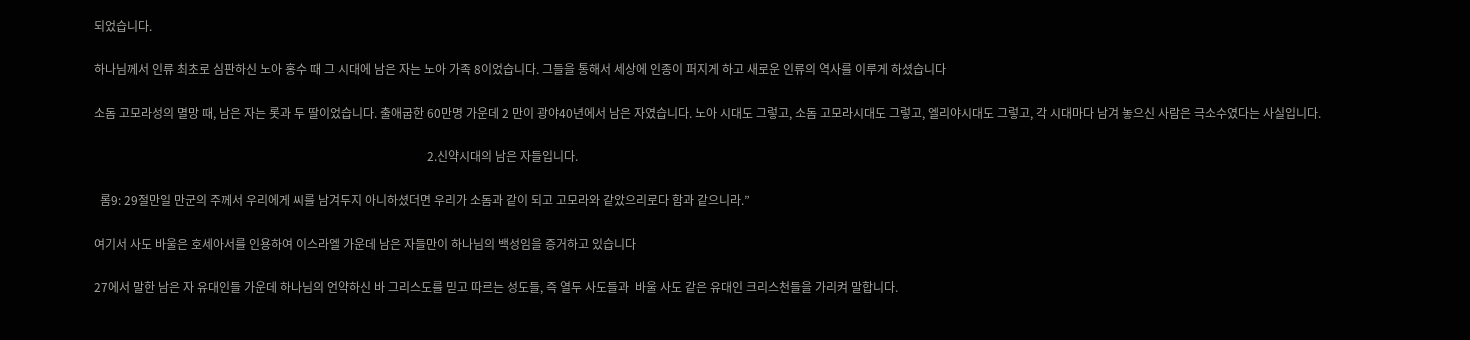되었습니다.

하나님께서 인류 최초로 심판하신 노아 홍수 때 그 시대에 남은 자는 노아 가족 8이었습니다. 그들을 통해서 세상에 인종이 퍼지게 하고 새로운 인류의 역사를 이루게 하셨습니다

소돔 고모라성의 멸망 때, 남은 자는 롯과 두 딸이었습니다. 출애굽한 60만명 가운데 2 만이 광야40년에서 남은 자였습니다. 노아 시대도 그렇고, 소돔 고모라시대도 그렇고, 엘리야시대도 그렇고, 각 시대마다 남겨 놓으신 사람은 극소수였다는 사실입니다.

                                                                                                               2.신약시대의 남은 자들입니다.

  롬9: 29절만일 만군의 주께서 우리에게 씨를 남겨두지 아니하셨더면 우리가 소돔과 같이 되고 고모라와 같았으리로다 함과 같으니라.”

여기서 사도 바울은 호세아서를 인용하여 이스라엘 가운데 남은 자들만이 하나님의 백성임을 증거하고 있습니다

27에서 말한 남은 자 유대인들 가운데 하나님의 언약하신 바 그리스도를 믿고 따르는 성도들, 즉 열두 사도들과  바울 사도 같은 유대인 크리스천들을 가리켜 말합니다.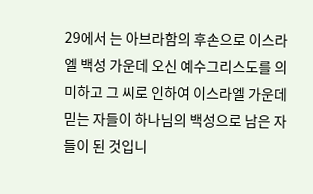29에서 는 아브라함의 후손으로 이스라엘 백성 가운데 오신 예수그리스도를 의미하고 그 씨로 인하여 이스라엘 가운데 믿는 자들이 하나님의 백성으로 남은 자들이 된 것입니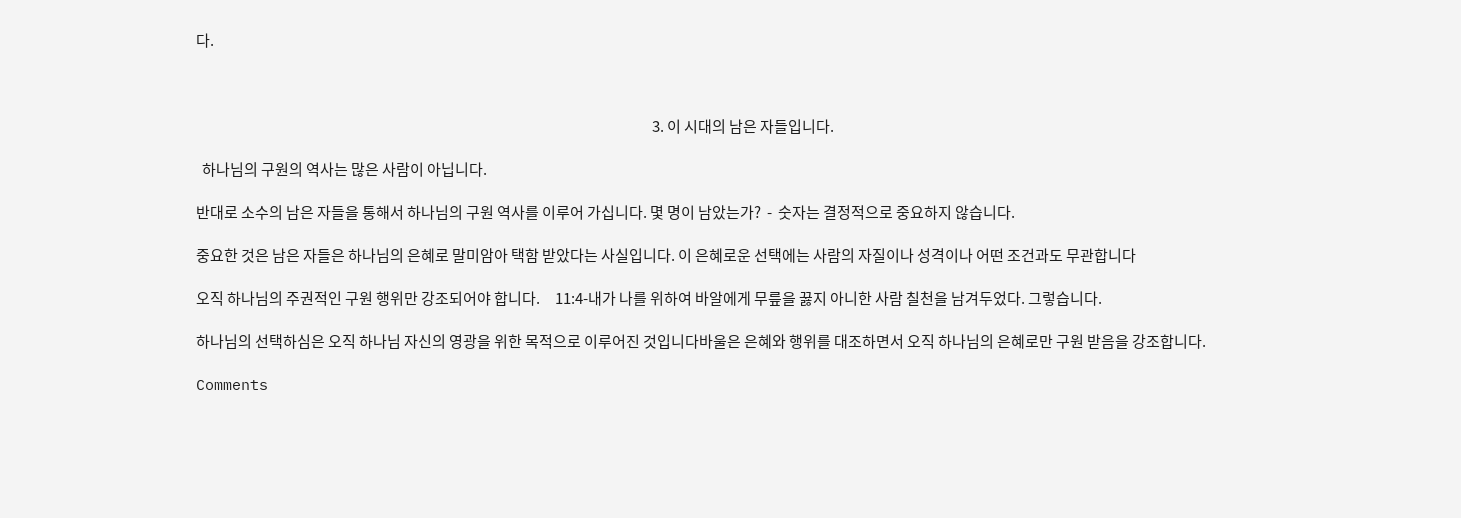다.



                                                                                                                                                        3. 이 시대의 남은 자들입니다.

  하나님의 구원의 역사는 많은 사람이 아닙니다.

반대로 소수의 남은 자들을 통해서 하나님의 구원 역사를 이루어 가십니다. 몇 명이 남았는가?  -  숫자는 결정적으로 중요하지 않습니다.

중요한 것은 남은 자들은 하나님의 은혜로 말미암아 택함 받았다는 사실입니다. 이 은혜로운 선택에는 사람의 자질이나 성격이나 어떤 조건과도 무관합니다

오직 하나님의 주권적인 구원 행위만 강조되어야 합니다.     11:4-내가 나를 위하여 바알에게 무릎을 꿇지 아니한 사람 칠천을 남겨두었다. 그렇습니다.

하나님의 선택하심은 오직 하나님 자신의 영광을 위한 목적으로 이루어진 것입니다바울은 은혜와 행위를 대조하면서 오직 하나님의 은혜로만 구원 받음을 강조합니다.

Comments